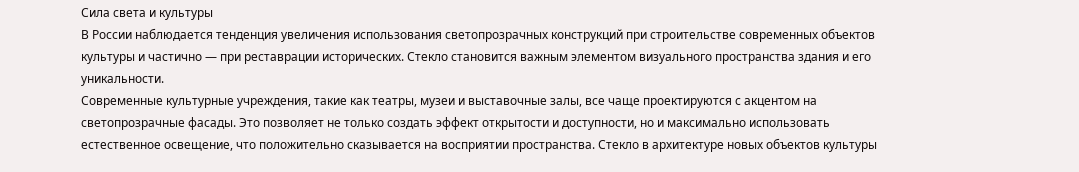Сила света и культуры
В России наблюдается тенденция увеличения использования светопрозрачных конструкций при строительстве современных объектов культуры и частично — при реставрации исторических. Стекло становится важным элементом визуального пространства здания и его уникальности.
Современные культурные учреждения, такие как театры, музеи и выставочные залы, все чаще проектируются с акцентом на светопрозрачные фасады. Это позволяет не только создать эффект открытости и доступности, но и максимально использовать естественное освещение, что положительно сказывается на восприятии пространства. Стекло в архитектуре новых объектов культуры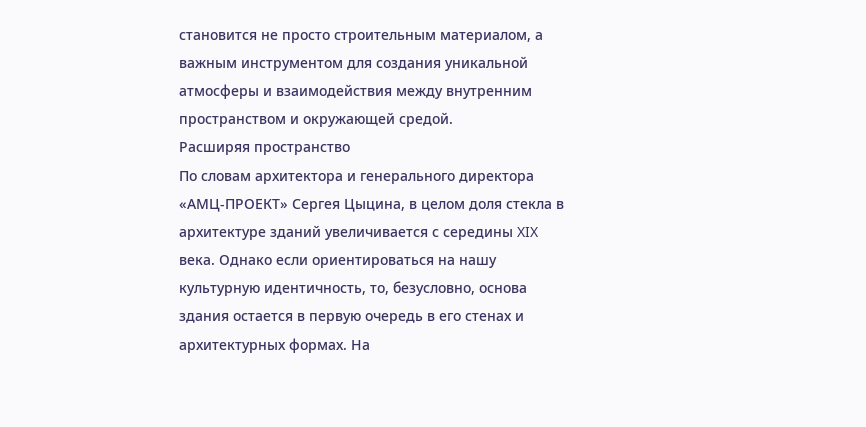становится не просто строительным материалом, а важным инструментом для создания уникальной атмосферы и взаимодействия между внутренним пространством и окружающей средой.
Расширяя пространство
По словам архитектора и генерального директора «АМЦ-ПРОЕКТ» Сергея Цыцина, в целом доля стекла в архитектуре зданий увеличивается с середины XIX века. Однако если ориентироваться на нашу культурную идентичность, то, безусловно, основа здания остается в первую очередь в его стенах и архитектурных формах. На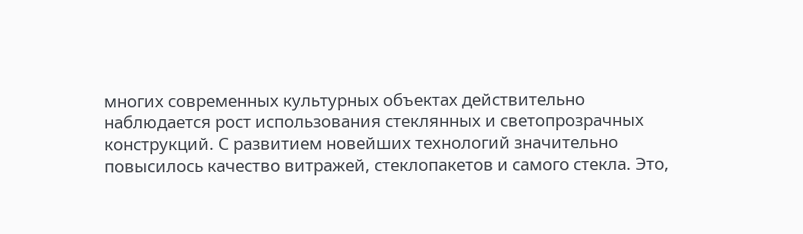многих современных культурных объектах действительно наблюдается рост использования стеклянных и светопрозрачных конструкций. С развитием новейших технологий значительно повысилось качество витражей, стеклопакетов и самого стекла. Это,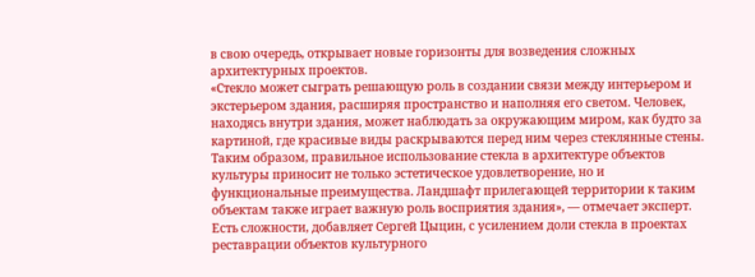в свою очередь, открывает новые горизонты для возведения сложных архитектурных проектов.
«Стекло может сыграть решающую роль в создании связи между интерьером и экстерьером здания, расширяя пространство и наполняя его светом. Человек, находясь внутри здания, может наблюдать за окружающим миром, как будто за картиной, где красивые виды раскрываются перед ним через стеклянные стены. Таким образом, правильное использование стекла в архитектуре объектов культуры приносит не только эстетическое удовлетворение, но и функциональные преимущества. Ландшафт прилегающей территории к таким объектам также играет важную роль восприятия здания», — отмечает эксперт.
Есть сложности, добавляет Сергей Цыцин, с усилением доли стекла в проектах реставрации объектов культурного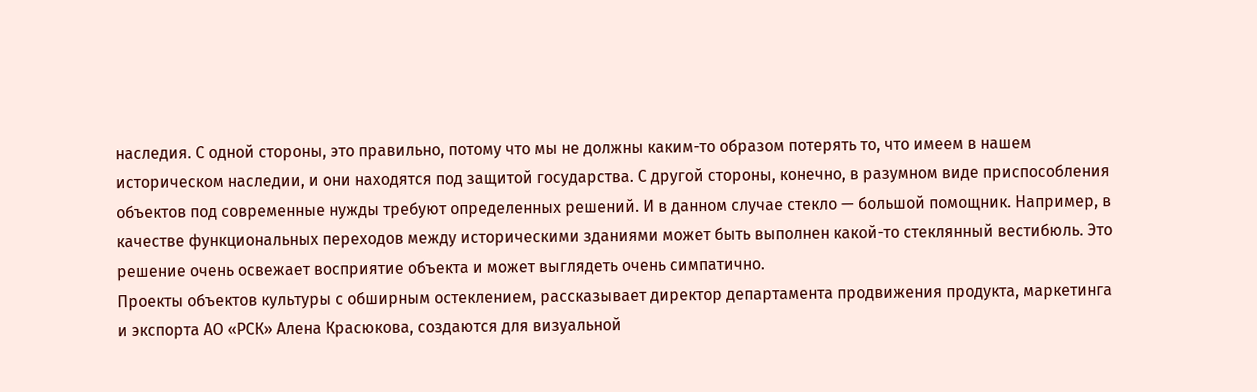наследия. С одной стороны, это правильно, потому что мы не должны каким-то образом потерять то, что имеем в нашем историческом наследии, и они находятся под защитой государства. С другой стороны, конечно, в разумном виде приспособления объектов под современные нужды требуют определенных решений. И в данном случае стекло — большой помощник. Например, в качестве функциональных переходов между историческими зданиями может быть выполнен какой-то стеклянный вестибюль. Это решение очень освежает восприятие объекта и может выглядеть очень симпатично.
Проекты объектов культуры с обширным остеклением, рассказывает директор департамента продвижения продукта, маркетинга и экспорта АО «РСК» Алена Красюкова, создаются для визуальной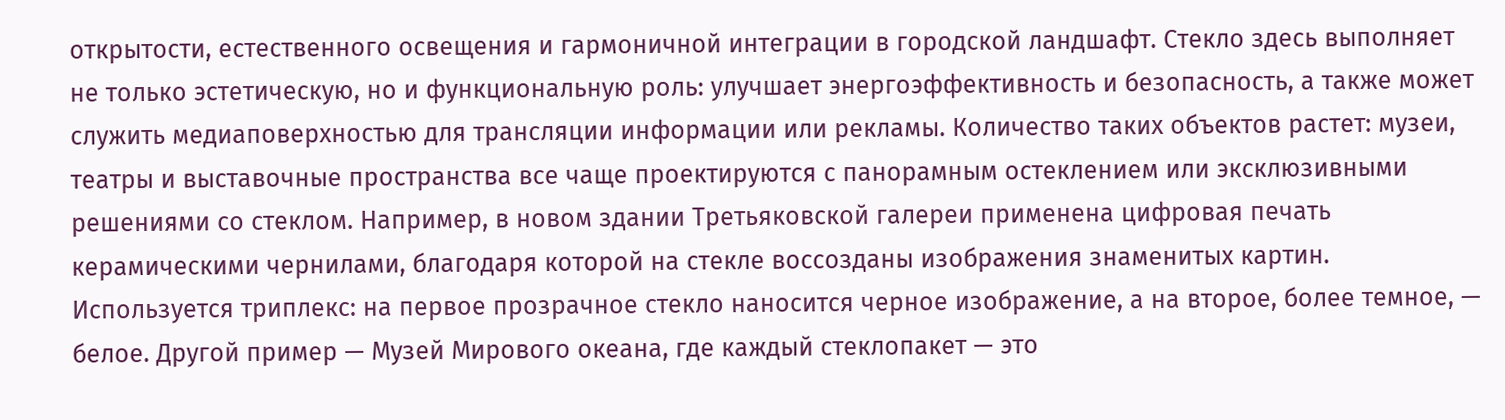открытости, естественного освещения и гармоничной интеграции в городской ландшафт. Стекло здесь выполняет не только эстетическую, но и функциональную роль: улучшает энергоэффективность и безопасность, а также может служить медиаповерхностью для трансляции информации или рекламы. Количество таких объектов растет: музеи, театры и выставочные пространства все чаще проектируются с панорамным остеклением или эксклюзивными решениями со стеклом. Например, в новом здании Третьяковской галереи применена цифровая печать керамическими чернилами, благодаря которой на стекле воссозданы изображения знаменитых картин. Используется триплекс: на первое прозрачное стекло наносится черное изображение, а на второе, более темное, — белое. Другой пример — Музей Мирового океана, где каждый стеклопакет — это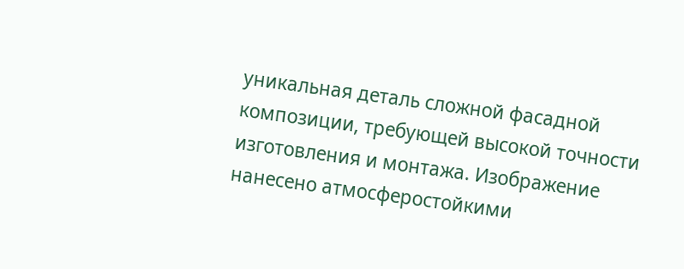уникальная деталь сложной фасадной композиции, требующей высокой точности изготовления и монтажа. Изображение нанесено атмосферостойкими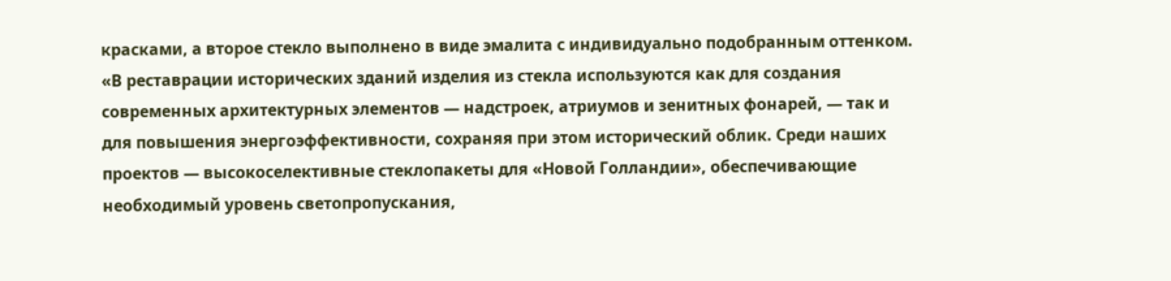красками, а второе стекло выполнено в виде эмалита с индивидуально подобранным оттенком.
«В реставрации исторических зданий изделия из стекла используются как для создания современных архитектурных элементов — надстроек, атриумов и зенитных фонарей, — так и для повышения энергоэффективности, сохраняя при этом исторический облик. Среди наших проектов — высокоселективные стеклопакеты для «Новой Голландии», обеспечивающие необходимый уровень светопропускания,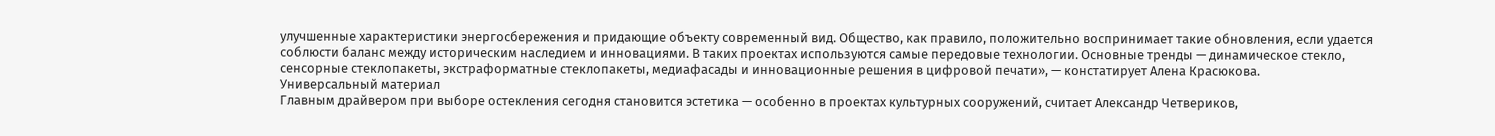улучшенные характеристики энергосбережения и придающие объекту современный вид. Общество, как правило, положительно воспринимает такие обновления, если удается соблюсти баланс между историческим наследием и инновациями. В таких проектах используются самые передовые технологии. Основные тренды — динамическое стекло, сенсорные стеклопакеты, экстраформатные стеклопакеты, медиафасады и инновационные решения в цифровой печати», — констатирует Алена Красюкова.
Универсальный материал
Главным драйвером при выборе остекления сегодня становится эстетика — особенно в проектах культурных сооружений, считает Александр Четвериков,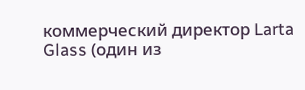коммерческий директор Larta Glass (один из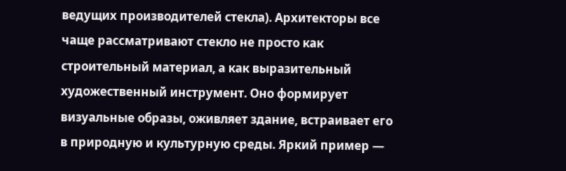ведущих производителей стекла). Архитекторы все чаще рассматривают стекло не просто как строительный материал, а как выразительный художественный инструмент. Оно формирует визуальные образы, оживляет здание, встраивает его в природную и культурную среды. Яркий пример —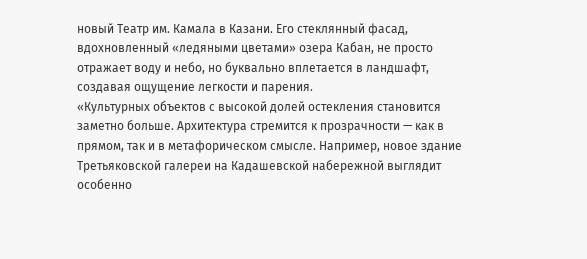новый Театр им. Камала в Казани. Его стеклянный фасад, вдохновленный «ледяными цветами» озера Кабан, не просто отражает воду и небо, но буквально вплетается в ландшафт, создавая ощущение легкости и парения.
«Культурных объектов с высокой долей остекления становится заметно больше. Архитектура стремится к прозрачности — как в прямом, так и в метафорическом смысле. Например, новое здание Третьяковской галереи на Кадашевской набережной выглядит особенно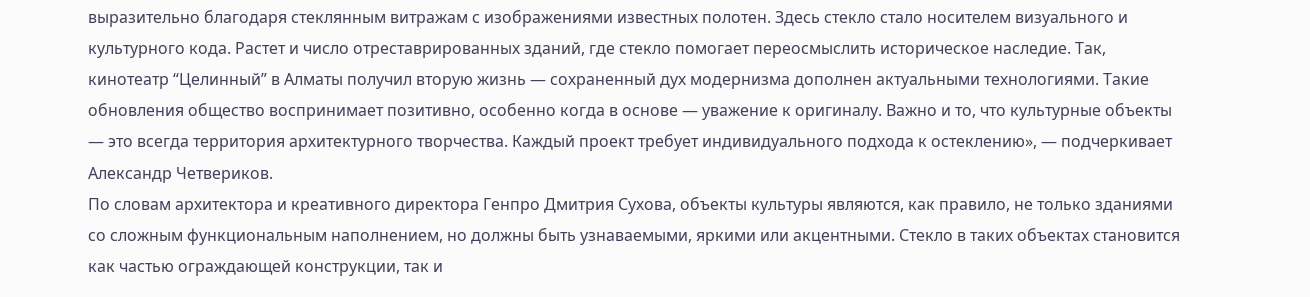выразительно благодаря стеклянным витражам с изображениями известных полотен. Здесь стекло стало носителем визуального и культурного кода. Растет и число отреставрированных зданий, где стекло помогает переосмыслить историческое наследие. Так, кинотеатр “Целинный” в Алматы получил вторую жизнь — сохраненный дух модернизма дополнен актуальными технологиями. Такие обновления общество воспринимает позитивно, особенно когда в основе — уважение к оригиналу. Важно и то, что культурные объекты — это всегда территория архитектурного творчества. Каждый проект требует индивидуального подхода к остеклению», — подчеркивает Александр Четвериков.
По словам архитектора и креативного директора Генпро Дмитрия Сухова, объекты культуры являются, как правило, не только зданиями со сложным функциональным наполнением, но должны быть узнаваемыми, яркими или акцентными. Стекло в таких объектах становится как частью ограждающей конструкции, так и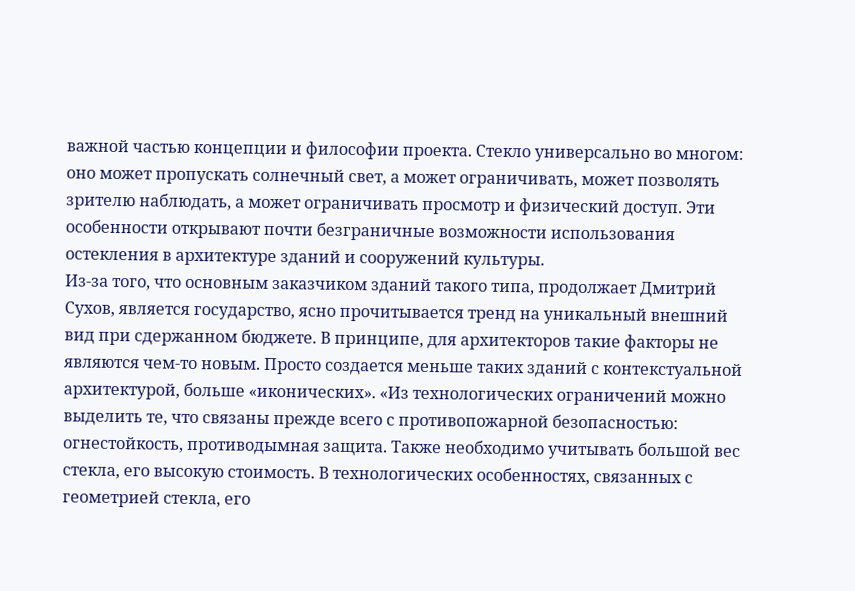важной частью концепции и философии проекта. Стекло универсально во многом: оно может пропускать солнечный свет, а может ограничивать, может позволять зрителю наблюдать, а может ограничивать просмотр и физический доступ. Эти особенности открывают почти безграничные возможности использования остекления в архитектуре зданий и сооружений культуры.
Из-за того, что основным заказчиком зданий такого типа, продолжает Дмитрий Сухов, является государство, ясно прочитывается тренд на уникальный внешний вид при сдержанном бюджете. В принципе, для архитекторов такие факторы не являются чем-то новым. Просто создается меньше таких зданий с контекстуальной архитектурой, больше «иконических». «Из технологических ограничений можно выделить те, что связаны прежде всего с противопожарной безопасностью: огнестойкость, противодымная защита. Также необходимо учитывать большой вес стекла, его высокую стоимость. В технологических особенностях, связанных с геометрией стекла, его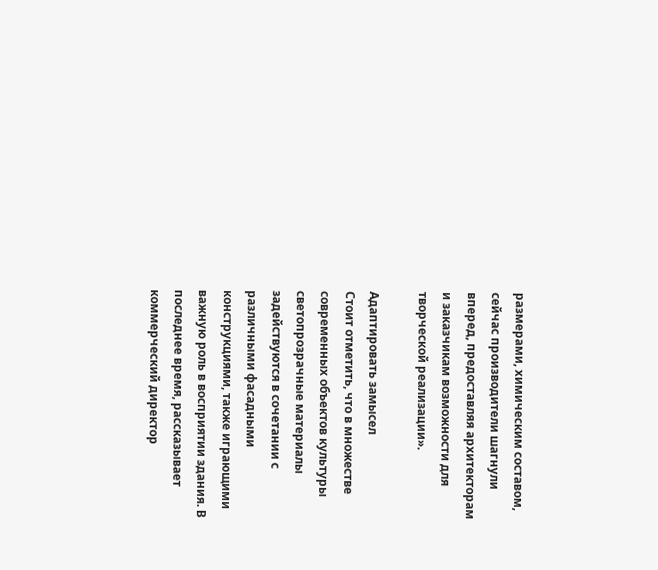размерами, химическим составом, сейчас производители шагнули вперед, предоставляя архитекторам и заказчикам возможности для творческой реализации».

Адаптировать замысел
Стоит отметить, что в множестве современных объектов культуры светопрозрачные материалы задействуются в сочетании с различными фасадными конструкциями, также играющими важную роль в восприятии здания. В последнее время, рассказывает коммерческий директор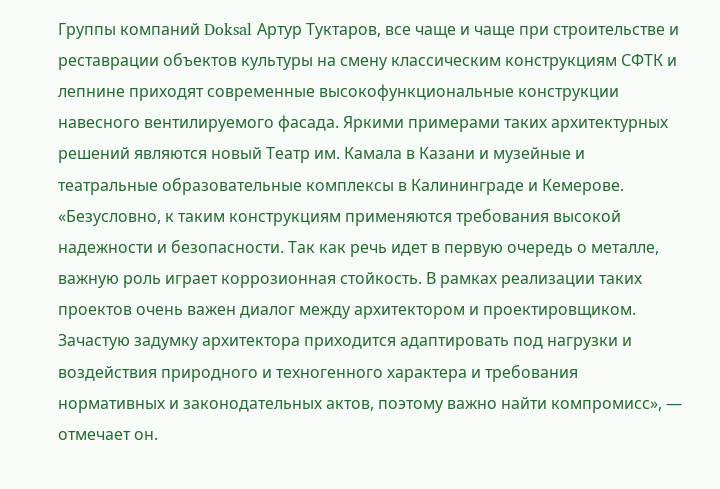Группы компаний Doksal Артур Туктаров, все чаще и чаще при строительстве и реставрации объектов культуры на смену классическим конструкциям СФТК и лепнине приходят современные высокофункциональные конструкции навесного вентилируемого фасада. Яркими примерами таких архитектурных решений являются новый Театр им. Камала в Казани и музейные и театральные образовательные комплексы в Калининграде и Кемерове.
«Безусловно, к таким конструкциям применяются требования высокой надежности и безопасности. Так как речь идет в первую очередь о металле, важную роль играет коррозионная стойкость. В рамках реализации таких проектов очень важен диалог между архитектором и проектировщиком. Зачастую задумку архитектора приходится адаптировать под нагрузки и воздействия природного и техногенного характера и требования нормативных и законодательных актов, поэтому важно найти компромисс», — отмечает он.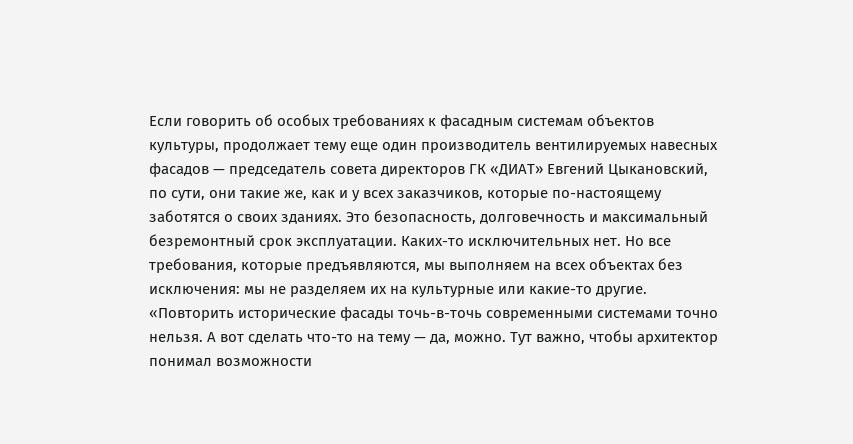Если говорить об особых требованиях к фасадным системам объектов культуры, продолжает тему еще один производитель вентилируемых навесных фасадов — председатель совета директоров ГК «ДИАТ» Евгений Цыкановский, по сути, они такие же, как и у всех заказчиков, которые по-настоящему заботятся о своих зданиях. Это безопасность, долговечность и максимальный безремонтный срок эксплуатации. Каких-то исключительных нет. Но все требования, которые предъявляются, мы выполняем на всех объектах без исключения: мы не разделяем их на культурные или какие-то другие. «Повторить исторические фасады точь-в-точь современными системами точно нельзя. А вот сделать что-то на тему — да, можно. Тут важно, чтобы архитектор понимал возможности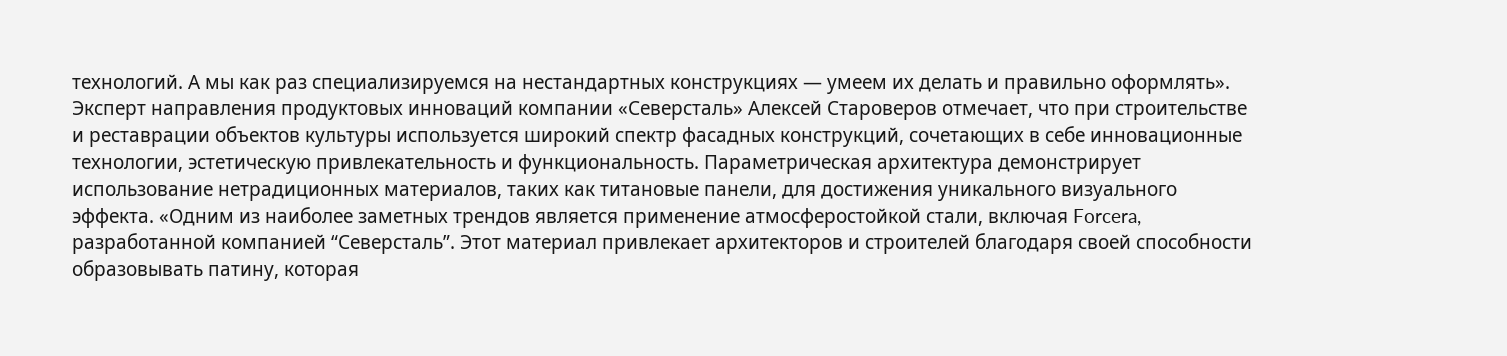технологий. А мы как раз специализируемся на нестандартных конструкциях — умеем их делать и правильно оформлять».
Эксперт направления продуктовых инноваций компании «Северсталь» Алексей Староверов отмечает, что при строительстве и реставрации объектов культуры используется широкий спектр фасадных конструкций, сочетающих в себе инновационные технологии, эстетическую привлекательность и функциональность. Параметрическая архитектура демонстрирует использование нетрадиционных материалов, таких как титановые панели, для достижения уникального визуального эффекта. «Одним из наиболее заметных трендов является применение атмосферостойкой стали, включая Forcera, разработанной компанией “Северсталь”. Этот материал привлекает архитекторов и строителей благодаря своей способности образовывать патину, которая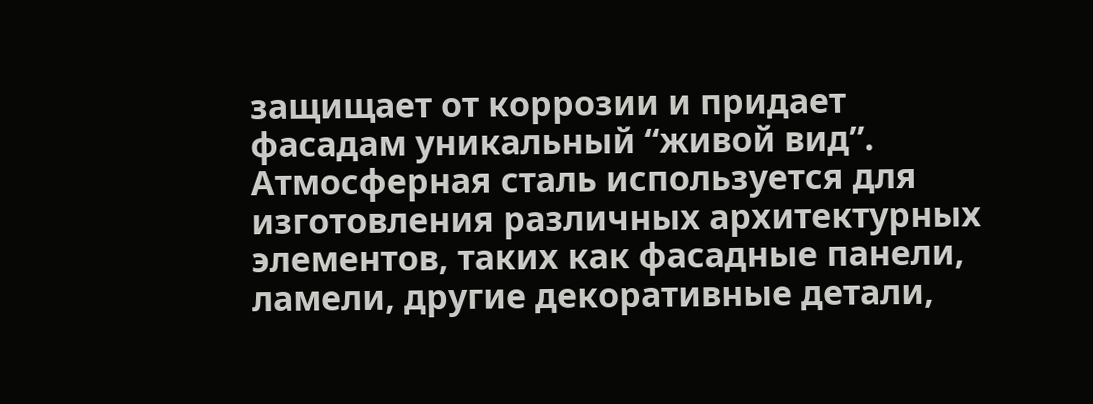защищает от коррозии и придает фасадам уникальный “живой вид”. Атмосферная сталь используется для изготовления различных архитектурных элементов, таких как фасадные панели, ламели, другие декоративные детали,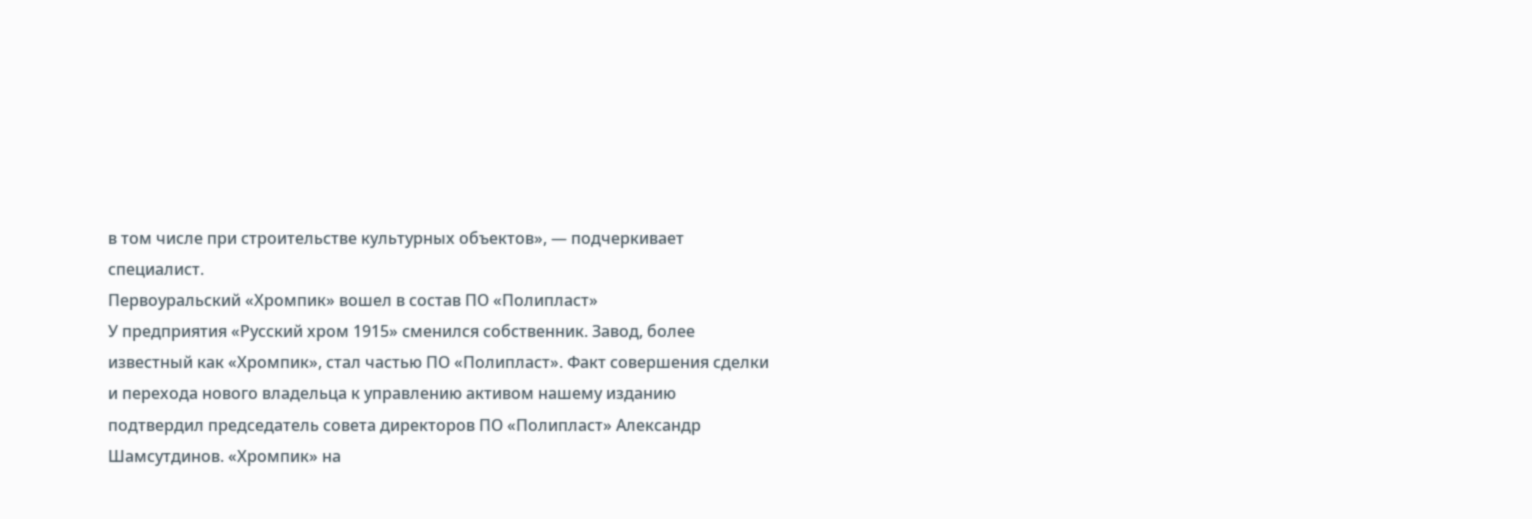в том числе при строительстве культурных объектов», — подчеркивает специалист.
Первоуральский «Хромпик» вошел в состав ПО «Полипласт»
У предприятия «Русский хром 1915» сменился собственник. Завод, более известный как «Хромпик», стал частью ПО «Полипласт». Факт совершения сделки и перехода нового владельца к управлению активом нашему изданию подтвердил председатель совета директоров ПО «Полипласт» Александр Шамсутдинов. «Хромпик» на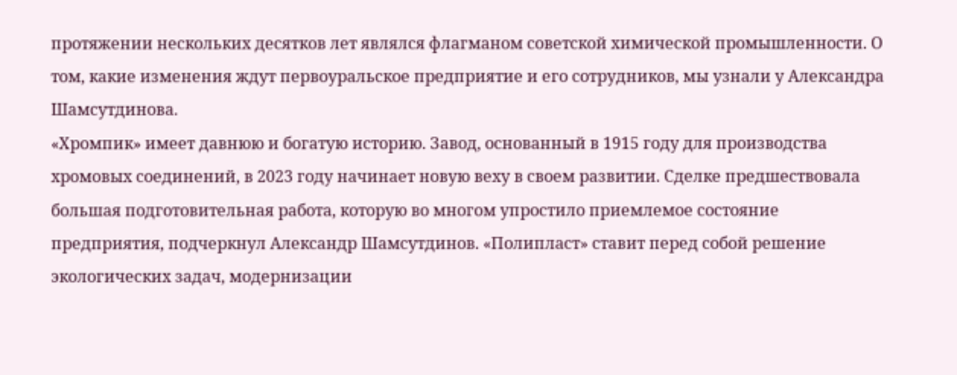протяжении нескольких десятков лет являлся флагманом советской химической промышленности. О том, какие изменения ждут первоуральское предприятие и его сотрудников, мы узнали у Александра Шамсутдинова.
«Хромпик» имеет давнюю и богатую историю. Завод, основанный в 1915 году для производства хромовых соединений, в 2023 году начинает новую веху в своем развитии. Сделке предшествовала большая подготовительная работа, которую во многом упростило приемлемое состояние предприятия, подчеркнул Александр Шамсутдинов. «Полипласт» ставит перед собой решение экологических задач, модернизации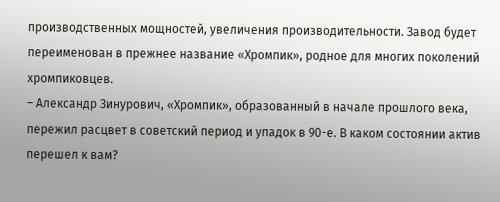производственных мощностей, увеличения производительности. Завод будет переименован в прежнее название «Хромпик», родное для многих поколений хромпиковцев.
– Александр Зинурович, «Хромпик», образованный в начале прошлого века, пережил расцвет в советский период и упадок в 90-е. В каком состоянии актив перешел к вам?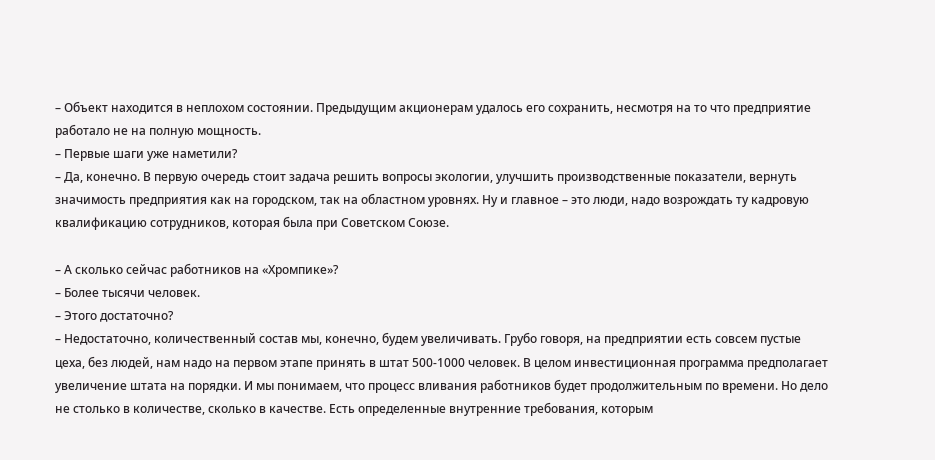– Объект находится в неплохом состоянии. Предыдущим акционерам удалось его сохранить, несмотря на то что предприятие работало не на полную мощность.
– Первые шаги уже наметили?
– Да, конечно. В первую очередь стоит задача решить вопросы экологии, улучшить производственные показатели, вернуть значимость предприятия как на городском, так на областном уровнях. Ну и главное – это люди, надо возрождать ту кадровую квалификацию сотрудников, которая была при Советском Союзе.

– А сколько сейчас работников на «Хромпике»?
– Более тысячи человек.
– Этого достаточно?
– Недостаточно, количественный состав мы, конечно, будем увеличивать. Грубо говоря, на предприятии есть совсем пустые цеха, без людей, нам надо на первом этапе принять в штат 500-1000 человек. В целом инвестиционная программа предполагает увеличение штата на порядки. И мы понимаем, что процесс вливания работников будет продолжительным по времени. Но дело не столько в количестве, сколько в качестве. Есть определенные внутренние требования, которым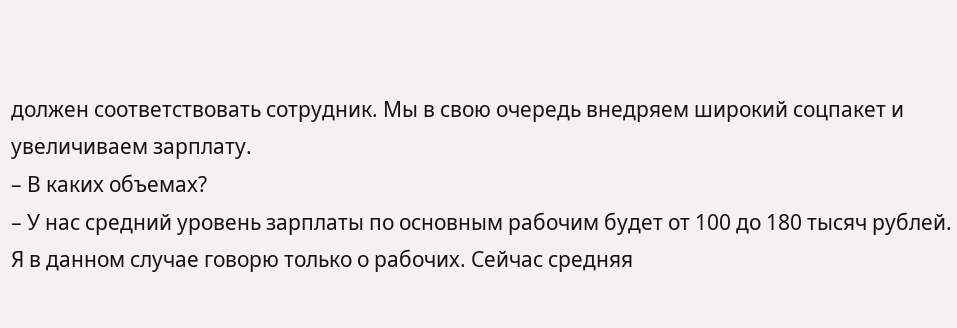должен соответствовать сотрудник. Мы в свою очередь внедряем широкий соцпакет и увеличиваем зарплату.
– В каких объемах?
– У нас средний уровень зарплаты по основным рабочим будет от 100 до 180 тысяч рублей. Я в данном случае говорю только о рабочих. Сейчас средняя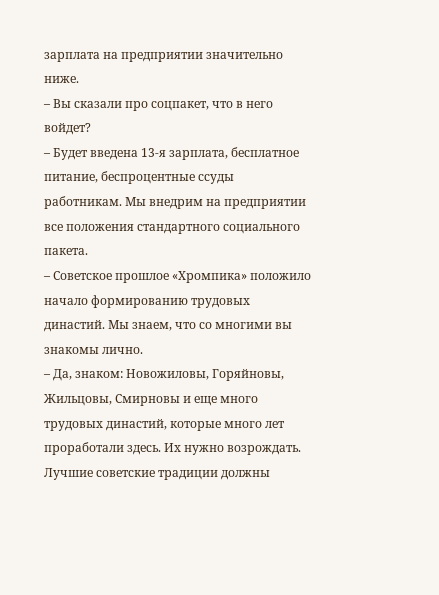зарплата на предприятии значительно ниже.
– Вы сказали про соцпакет, что в него войдет?
– Будет введена 13-я зарплата, бесплатное питание, беспроцентные ссуды работникам. Мы внедрим на предприятии все положения стандартного социального пакета.
– Советское прошлое «Хромпика» положило начало формированию трудовых династий. Мы знаем, что со многими вы знакомы лично.
– Да, знаком: Новожиловы, Горяйновы, Жильцовы, Смирновы и еще много трудовых династий, которые много лет проработали здесь. Их нужно возрождать. Лучшие советские традиции должны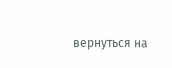вернуться на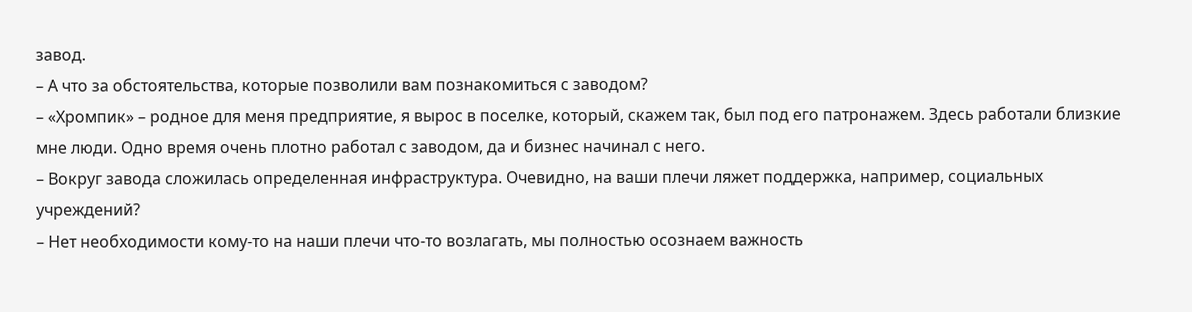завод.
– А что за обстоятельства, которые позволили вам познакомиться с заводом?
– «Хромпик» – родное для меня предприятие, я вырос в поселке, который, скажем так, был под его патронажем. Здесь работали близкие мне люди. Одно время очень плотно работал с заводом, да и бизнес начинал с него.
– Вокруг завода сложилась определенная инфраструктура. Очевидно, на ваши плечи ляжет поддержка, например, социальных учреждений?
– Нет необходимости кому-то на наши плечи что-то возлагать, мы полностью осознаем важность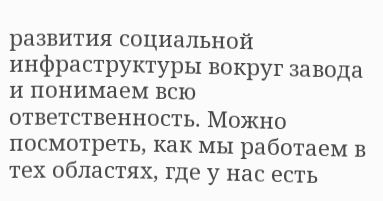развития социальной инфраструктуры вокруг завода и понимаем всю ответственность. Можно посмотреть, как мы работаем в тех областях, где у нас есть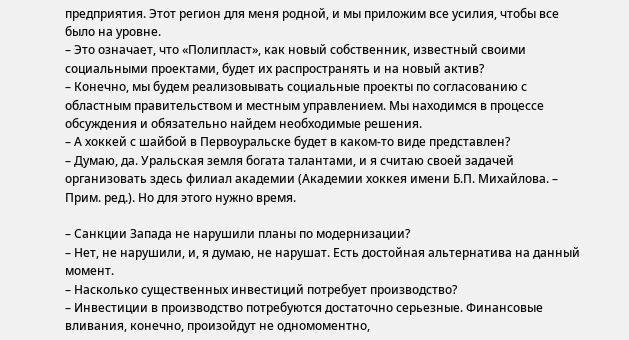предприятия. Этот регион для меня родной, и мы приложим все усилия, чтобы все было на уровне.
– Это означает, что «Полипласт», как новый собственник, известный своими социальными проектами, будет их распространять и на новый актив?
– Конечно, мы будем реализовывать социальные проекты по согласованию с областным правительством и местным управлением. Мы находимся в процессе обсуждения и обязательно найдем необходимые решения.
– А хоккей с шайбой в Первоуральске будет в каком-то виде представлен?
– Думаю, да. Уральская земля богата талантами, и я считаю своей задачей организовать здесь филиал академии (Академии хоккея имени Б.П. Михайлова. – Прим. ред.). Но для этого нужно время.

– Санкции Запада не нарушили планы по модернизации?
– Нет, не нарушили, и, я думаю, не нарушат. Есть достойная альтернатива на данный момент.
– Насколько существенных инвестиций потребует производство?
– Инвестиции в производство потребуются достаточно серьезные. Финансовые вливания, конечно, произойдут не одномоментно,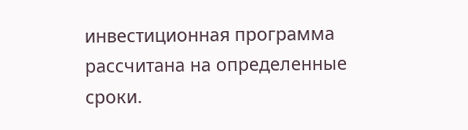инвестиционная программа рассчитана на определенные сроки.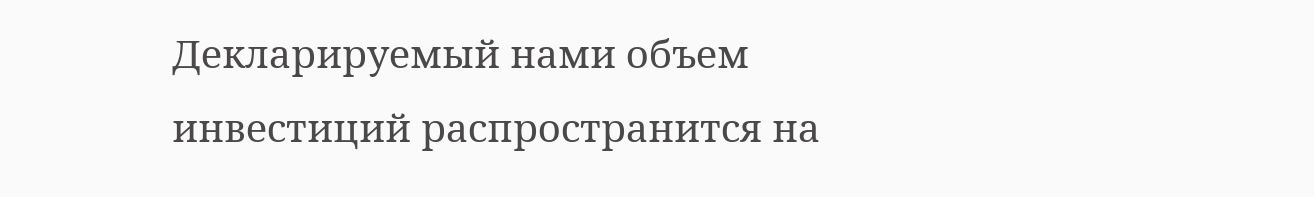Декларируемый нами объем инвестиций распространится на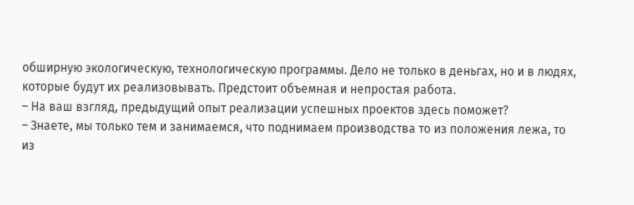обширную экологическую, технологическую программы. Дело не только в деньгах, но и в людях, которые будут их реализовывать. Предстоит объемная и непростая работа.
– На ваш взгляд, предыдущий опыт реализации успешных проектов здесь поможет?
– Знаете, мы только тем и занимаемся, что поднимаем производства то из положения лежа, то из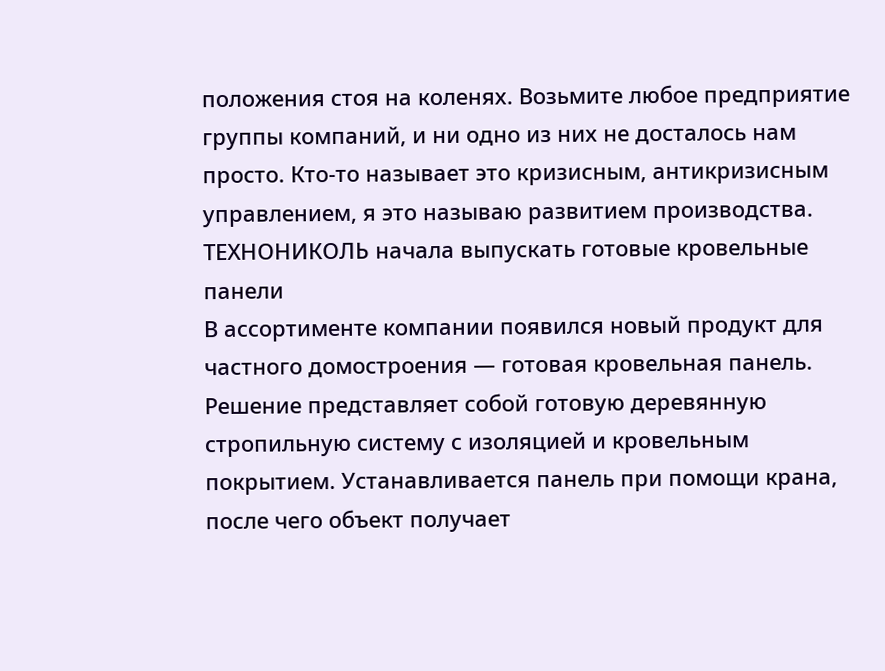положения стоя на коленях. Возьмите любое предприятие группы компаний, и ни одно из них не досталось нам просто. Кто-то называет это кризисным, антикризисным управлением, я это называю развитием производства.
ТЕХНОНИКОЛЬ начала выпускать готовые кровельные панели
В ассортименте компании появился новый продукт для частного домостроения — готовая кровельная панель. Решение представляет собой готовую деревянную стропильную систему с изоляцией и кровельным покрытием. Устанавливается панель при помощи крана, после чего объект получает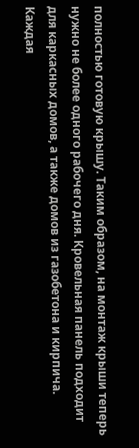полностью готовую крышу. Таким образом, на монтаж крыши теперь нужно не более одного рабочего дня. Кровельная панель подходит для каркасных домов, а также домов из газобетона и кирпича.
Каждая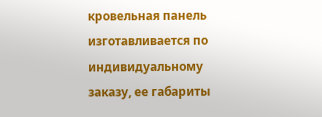кровельная панель изготавливается по индивидуальному заказу, ее габариты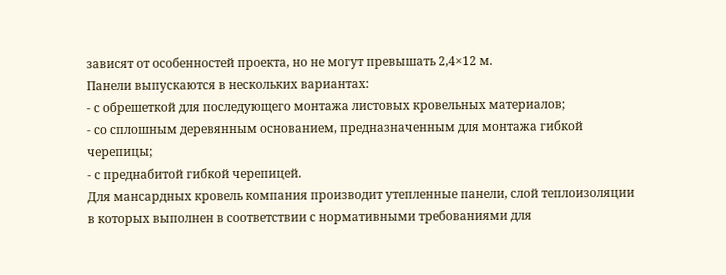зависят от особенностей проекта, но не могут превышать 2,4×12 м.
Панели выпускаются в нескольких вариантах:
- с обрешеткой для последующего монтажа листовых кровельных материалов;
- со сплошным деревянным основанием, предназначенным для монтажа гибкой черепицы;
- с преднабитой гибкой черепицей.
Для мансардных кровель компания производит утепленные панели, слой теплоизоляции в которых выполнен в соответствии с нормативными требованиями для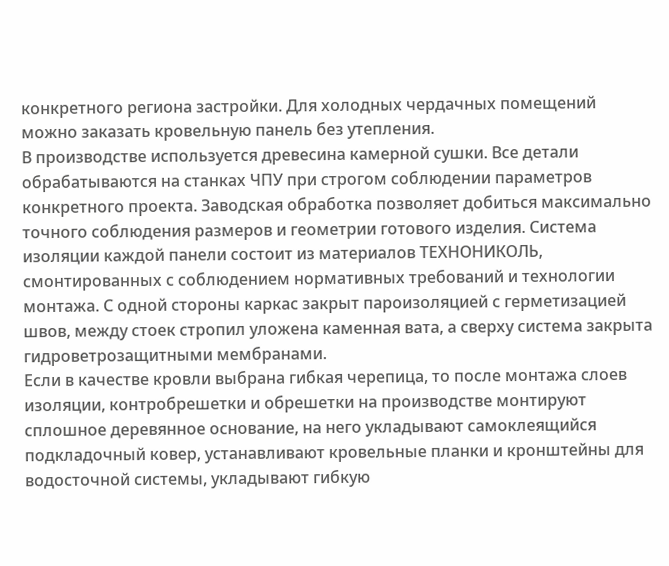конкретного региона застройки. Для холодных чердачных помещений можно заказать кровельную панель без утепления.
В производстве используется древесина камерной сушки. Все детали обрабатываются на станках ЧПУ при строгом соблюдении параметров конкретного проекта. Заводская обработка позволяет добиться максимально точного соблюдения размеров и геометрии готового изделия. Система изоляции каждой панели состоит из материалов ТЕХНОНИКОЛЬ, смонтированных с соблюдением нормативных требований и технологии монтажа. С одной стороны каркас закрыт пароизоляцией с герметизацией швов, между стоек стропил уложена каменная вата, а сверху система закрыта гидроветрозащитными мембранами.
Если в качестве кровли выбрана гибкая черепица, то после монтажа слоев изоляции, контробрешетки и обрешетки на производстве монтируют сплошное деревянное основание, на него укладывают самоклеящийся подкладочный ковер, устанавливают кровельные планки и кронштейны для водосточной системы, укладывают гибкую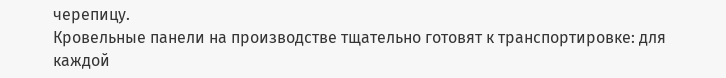черепицу.
Кровельные панели на производстве тщательно готовят к транспортировке: для каждой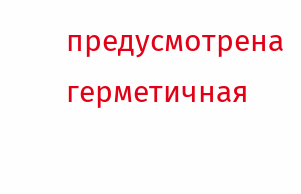предусмотрена герметичная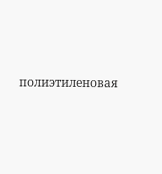полиэтиленовая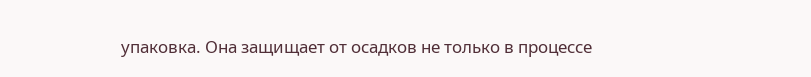упаковка. Она защищает от осадков не только в процессе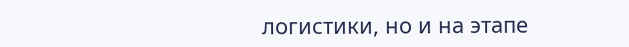логистики, но и на этапе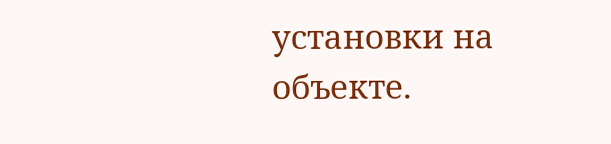установки на объекте.